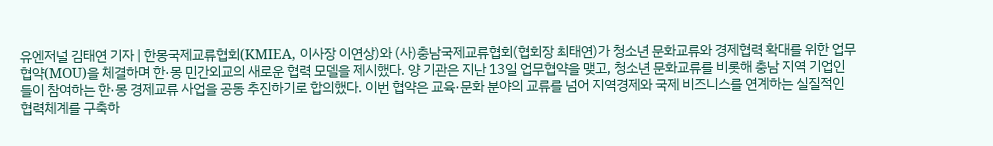유엔저널 김태연 기자 | 한몽국제교류협회(KMIEA, 이사장 이연상)와 (사)충남국제교류협회(협회장 최태연)가 청소년 문화교류와 경제협력 확대를 위한 업무협약(MOU)을 체결하며 한·몽 민간외교의 새로운 협력 모델을 제시했다. 양 기관은 지난 13일 업무협약을 맺고, 청소년 문화교류를 비롯해 충남 지역 기업인들이 참여하는 한·몽 경제교류 사업을 공동 추진하기로 합의했다. 이번 협약은 교육·문화 분야의 교류를 넘어 지역경제와 국제 비즈니스를 연계하는 실질적인 협력체계를 구축하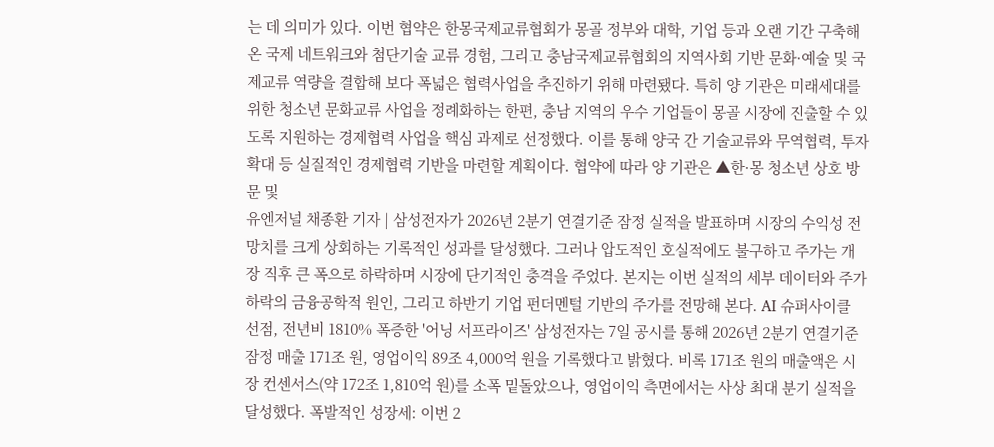는 데 의미가 있다. 이번 협약은 한몽국제교류협회가 몽골 정부와 대학, 기업 등과 오랜 기간 구축해 온 국제 네트워크와 첨단기술 교류 경험, 그리고 충남국제교류협회의 지역사회 기반 문화·예술 및 국제교류 역량을 결합해 보다 폭넓은 협력사업을 추진하기 위해 마련됐다. 특히 양 기관은 미래세대를 위한 청소년 문화교류 사업을 정례화하는 한편, 충남 지역의 우수 기업들이 몽골 시장에 진출할 수 있도록 지원하는 경제협력 사업을 핵심 과제로 선정했다. 이를 통해 양국 간 기술교류와 무역협력, 투자 확대 등 실질적인 경제협력 기반을 마련할 계획이다. 협약에 따라 양 기관은 ▲한·몽 청소년 상호 방문 및
유엔저널 채종환 기자 | 삼성전자가 2026년 2분기 연결기준 잠정 실적을 발표하며 시장의 수익성 전망치를 크게 상회하는 기록적인 성과를 달성했다. 그러나 압도적인 호실적에도 불구하고 주가는 개장 직후 큰 폭으로 하락하며 시장에 단기적인 충격을 주었다. 본지는 이번 실적의 세부 데이터와 주가 하락의 금융공학적 원인, 그리고 하반기 기업 펀더멘털 기반의 주가를 전망해 본다. AI 슈퍼사이클 선점, 전년비 1810% 폭증한 '어닝 서프라이즈' 삼성전자는 7일 공시를 통해 2026년 2분기 연결기준 잠정 매출 171조 원, 영업이익 89조 4,000억 원을 기록했다고 밝혔다. 비록 171조 원의 매출액은 시장 컨센서스(약 172조 1,810억 원)를 소폭 밑돌았으나, 영업이익 측면에서는 사상 최대 분기 실적을 달성했다. 폭발적인 성장세: 이번 2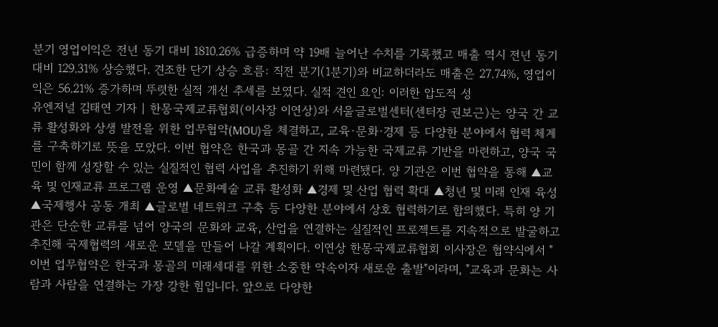분기 영업이익은 전년 동기 대비 1810.26% 급증하며 약 19배 늘어난 수치를 기록했고 매출 역시 전년 동기 대비 129.31% 상승했다. 견조한 단기 상승 흐름: 직전 분기(1분기)와 비교하더라도 매출은 27.74%, 영업이익은 56.21% 증가하며 뚜렷한 실적 개선 추세를 보였다. 실적 견인 요인: 이러한 압도적 성
유엔저널 김태연 기자 | 한몽국제교류협회(이사장 이연상)와 서울글로벌센터(센터장 권보근)는 양국 간 교류 활성화와 상생 발전을 위한 업무협약(MOU)을 체결하고, 교육·문화·경제 등 다양한 분야에서 협력 체계를 구축하기로 뜻을 모았다. 이번 협약은 한국과 몽골 간 지속 가능한 국제교류 기반을 마련하고, 양국 국민이 함께 성장할 수 있는 실질적인 협력 사업을 추진하기 위해 마련됐다. 양 기관은 이번 협약을 통해 ▲교육 및 인재교류 프로그램 운영 ▲문화예술 교류 활성화 ▲경제 및 산업 협력 확대 ▲청년 및 미래 인재 육성 ▲국제행사 공동 개최 ▲글로벌 네트워크 구축 등 다양한 분야에서 상호 협력하기로 합의했다. 특히 양 기관은 단순한 교류를 넘어 양국의 문화와 교육, 산업을 연결하는 실질적인 프로젝트를 지속적으로 발굴하고 추진해 국제협력의 새로운 모델을 만들어 나갈 계획이다. 이연상 한몽국제교류협회 이사장은 협약식에서 "이번 업무협약은 한국과 몽골의 미래세대를 위한 소중한 약속이자 새로운 출발"이라며, "교육과 문화는 사람과 사람을 연결하는 가장 강한 힘입니다. 앞으로 다양한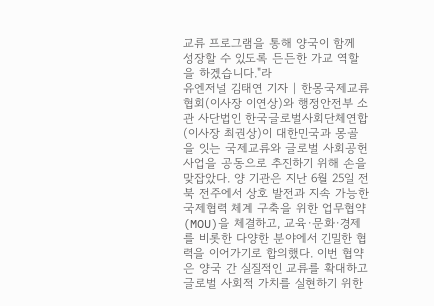교류 프로그램을 통해 양국이 함께 성장할 수 있도록 든든한 가교 역할을 하겠습니다."라
유엔저널 김태연 기자 | 한몽국제교류협회(이사장 이연상)와 행정안전부 소관 사단법인 한국글로벌사회단체연합(이사장 최권상)이 대한민국과 몽골을 잇는 국제교류와 글로벌 사회공헌 사업을 공동으로 추진하기 위해 손을 맞잡았다. 양 기관은 지난 6월 25일 전북 전주에서 상호 발전과 지속 가능한 국제협력 체계 구축을 위한 업무협약(MOU)을 체결하고, 교육·문화·경제를 비롯한 다양한 분야에서 긴밀한 협력을 이어가기로 합의했다. 이번 협약은 양국 간 실질적인 교류를 확대하고 글로벌 사회적 가치를 실현하기 위한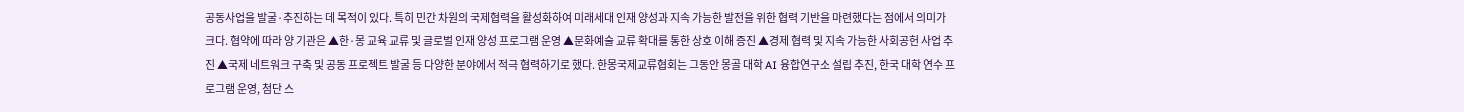공동사업을 발굴·추진하는 데 목적이 있다. 특히 민간 차원의 국제협력을 활성화하여 미래세대 인재 양성과 지속 가능한 발전을 위한 협력 기반을 마련했다는 점에서 의미가 크다. 협약에 따라 양 기관은 ▲한·몽 교육 교류 및 글로벌 인재 양성 프로그램 운영 ▲문화예술 교류 확대를 통한 상호 이해 증진 ▲경제 협력 및 지속 가능한 사회공헌 사업 추진 ▲국제 네트워크 구축 및 공동 프로젝트 발굴 등 다양한 분야에서 적극 협력하기로 했다. 한몽국제교류협회는 그동안 몽골 대학 AI 융합연구소 설립 추진, 한국 대학 연수 프로그램 운영, 첨단 스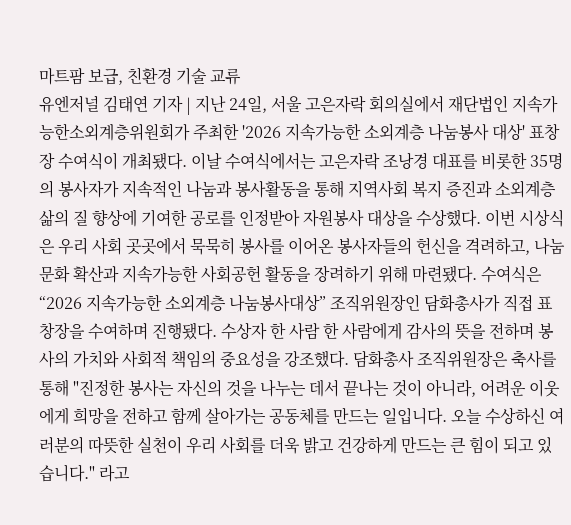마트팜 보급, 친환경 기술 교류
유엔저널 김태연 기자 | 지난 24일, 서울 고은자락 회의실에서 재단법인 지속가능한소외계층위원회가 주최한 '2026 지속가능한 소외계층 나눔봉사 대상' 표창장 수여식이 개최됐다. 이날 수여식에서는 고은자락 조낭경 대표를 비롯한 35명의 봉사자가 지속적인 나눔과 봉사활동을 통해 지역사회 복지 증진과 소외계층 삶의 질 향상에 기여한 공로를 인정받아 자원봉사 대상을 수상했다. 이번 시상식은 우리 사회 곳곳에서 묵묵히 봉사를 이어온 봉사자들의 헌신을 격려하고, 나눔문화 확산과 지속가능한 사회공헌 활동을 장려하기 위해 마련됐다. 수여식은 “2026 지속가능한 소외계층 나눔봉사대상” 조직위원장인 담화총사가 직접 표창장을 수여하며 진행됐다. 수상자 한 사람 한 사람에게 감사의 뜻을 전하며 봉사의 가치와 사회적 책임의 중요성을 강조했다. 담화총사 조직위원장은 축사를 통해 "진정한 봉사는 자신의 것을 나누는 데서 끝나는 것이 아니라, 어려운 이웃에게 희망을 전하고 함께 살아가는 공동체를 만드는 일입니다. 오늘 수상하신 여러분의 따뜻한 실천이 우리 사회를 더욱 밝고 건강하게 만드는 큰 힘이 되고 있습니다." 라고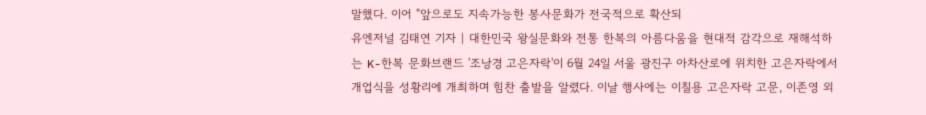말했다. 이어 "앞으로도 지속가능한 봉사문화가 전국적으로 확산되
유엔저널 김태연 기자 | 대한민국 왕실문화와 전통 한복의 아름다움을 현대적 감각으로 재해석하는 K-한복 문화브랜드 '조낭경 고은자락'이 6월 24일 서울 광진구 아차산로에 위치한 고은자락에서 개업식을 성황리에 개최하며 힘찬 출발을 알렸다. 이날 행사에는 이칠용 고은자락 고문, 이존영 외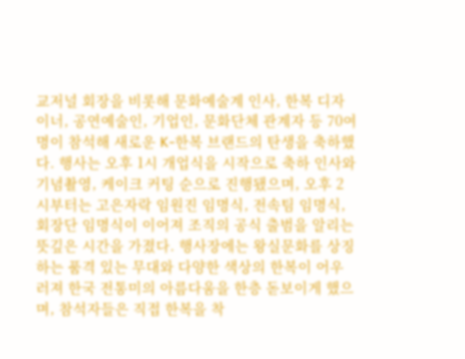교저널 회장을 비롯해 문화예술계 인사, 한복 디자이너, 공연예술인, 기업인, 문화단체 관계자 등 70여 명이 참석해 새로운 K-한복 브랜드의 탄생을 축하했다. 행사는 오후 1시 개업식을 시작으로 축하 인사와 기념촬영, 케이크 커팅 순으로 진행됐으며, 오후 2시부터는 고은자락 임원진 임명식, 전속팀 임명식, 회장단 임명식이 이어져 조직의 공식 출범을 알리는 뜻깊은 시간을 가졌다. 행사장에는 왕실문화를 상징하는 품격 있는 무대와 다양한 색상의 한복이 어우러져 한국 전통미의 아름다움을 한층 돋보이게 했으며, 참석자들은 직접 한복을 착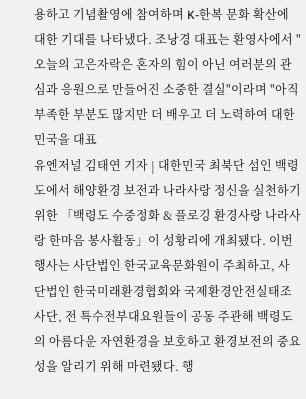용하고 기념촬영에 참여하며 K-한복 문화 확산에 대한 기대를 나타냈다. 조낭경 대표는 환영사에서 "오늘의 고은자락은 혼자의 힘이 아닌 여러분의 관심과 응원으로 만들어진 소중한 결실"이라며 "아직 부족한 부분도 많지만 더 배우고 더 노력하여 대한민국을 대표
유엔저널 김태연 기자 | 대한민국 최북단 섬인 백령도에서 해양환경 보전과 나라사랑 정신을 실천하기 위한 「백령도 수중정화 & 플로깅 환경사랑 나라사랑 한마음 봉사활동」이 성황리에 개최됐다. 이번 행사는 사단법인 한국교육문화원이 주최하고, 사단법인 한국미래환경협회와 국제환경안전실태조사단, 전 특수전부대요원들이 공동 주관해 백령도의 아름다운 자연환경을 보호하고 환경보전의 중요성을 알리기 위해 마련됐다. 행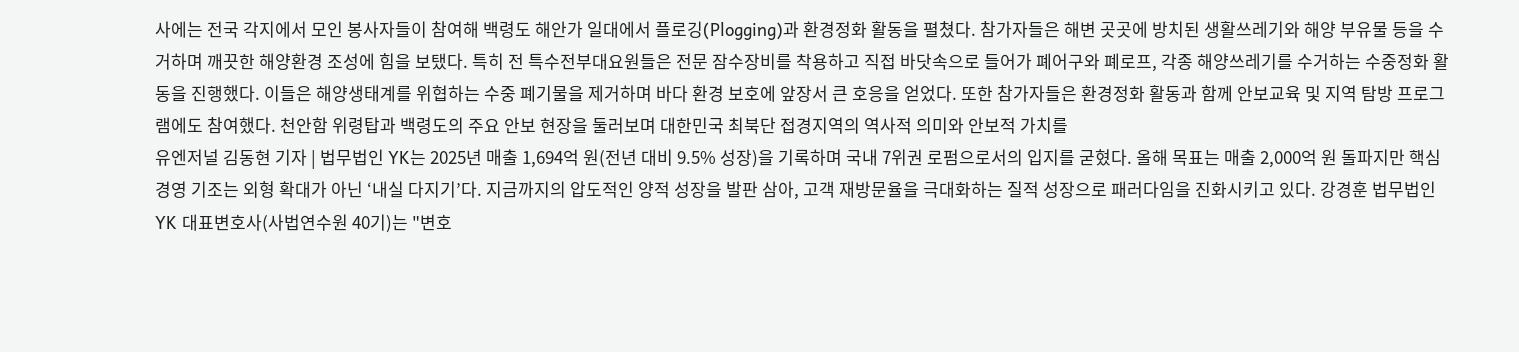사에는 전국 각지에서 모인 봉사자들이 참여해 백령도 해안가 일대에서 플로깅(Plogging)과 환경정화 활동을 펼쳤다. 참가자들은 해변 곳곳에 방치된 생활쓰레기와 해양 부유물 등을 수거하며 깨끗한 해양환경 조성에 힘을 보탰다. 특히 전 특수전부대요원들은 전문 잠수장비를 착용하고 직접 바닷속으로 들어가 폐어구와 폐로프, 각종 해양쓰레기를 수거하는 수중정화 활동을 진행했다. 이들은 해양생태계를 위협하는 수중 폐기물을 제거하며 바다 환경 보호에 앞장서 큰 호응을 얻었다. 또한 참가자들은 환경정화 활동과 함께 안보교육 및 지역 탐방 프로그램에도 참여했다. 천안함 위령탑과 백령도의 주요 안보 현장을 둘러보며 대한민국 최북단 접경지역의 역사적 의미와 안보적 가치를
유엔저널 김동현 기자 | 법무법인 YK는 2025년 매출 1,694억 원(전년 대비 9.5% 성장)을 기록하며 국내 7위권 로펌으로서의 입지를 굳혔다. 올해 목표는 매출 2,000억 원 돌파지만 핵심 경영 기조는 외형 확대가 아닌 ‘내실 다지기’다. 지금까지의 압도적인 양적 성장을 발판 삼아, 고객 재방문율을 극대화하는 질적 성장으로 패러다임을 진화시키고 있다. 강경훈 법무법인 YK 대표변호사(사법연수원 40기)는 "변호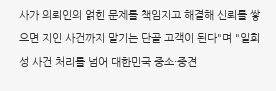사가 의뢰인의 얽힌 문제를 책임지고 해결해 신뢰를 쌓으면 지인 사건까지 맡기는 단골 고객이 된다"며 "일회성 사건 처리를 넘어 대한민국 중소·중견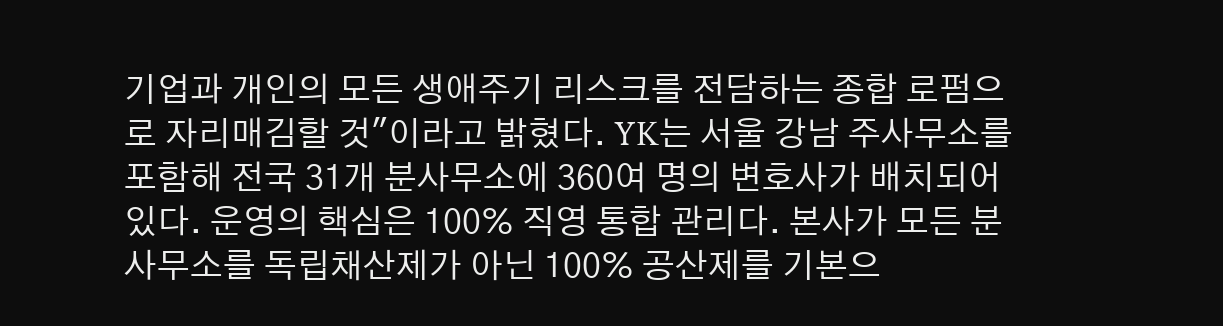기업과 개인의 모든 생애주기 리스크를 전담하는 종합 로펌으로 자리매김할 것"이라고 밝혔다. YK는 서울 강남 주사무소를 포함해 전국 31개 분사무소에 360여 명의 변호사가 배치되어 있다. 운영의 핵심은 100% 직영 통합 관리다. 본사가 모든 분사무소를 독립채산제가 아닌 100% 공산제를 기본으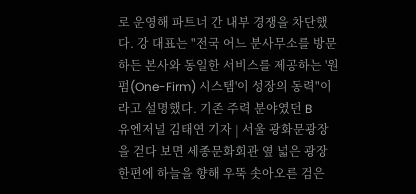로 운영해 파트너 간 내부 경쟁을 차단했다. 강 대표는 "전국 어느 분사무소를 방문하든 본사와 동일한 서비스를 제공하는 '원펌(One-Firm) 시스템'이 성장의 동력"이라고 설명했다. 기존 주력 분야였던 B
유엔저널 김태연 기자 | 서울 광화문광장을 걷다 보면 세종문화회관 옆 넓은 광장 한편에 하늘을 향해 우뚝 솟아오른 검은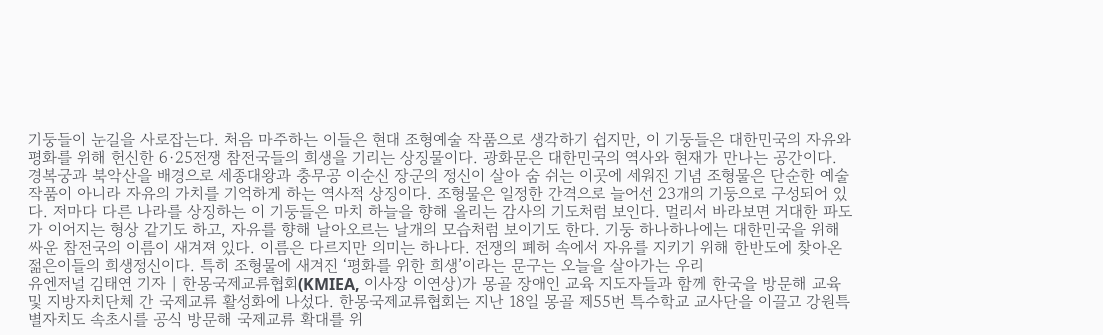기둥들이 눈길을 사로잡는다. 처음 마주하는 이들은 현대 조형예술 작품으로 생각하기 쉽지만, 이 기둥들은 대한민국의 자유와 평화를 위해 헌신한 6·25전쟁 참전국들의 희생을 기리는 상징물이다. 광화문은 대한민국의 역사와 현재가 만나는 공간이다. 경복궁과 북악산을 배경으로 세종대왕과 충무공 이순신 장군의 정신이 살아 숨 쉬는 이곳에 세워진 기념 조형물은 단순한 예술작품이 아니라 자유의 가치를 기억하게 하는 역사적 상징이다. 조형물은 일정한 간격으로 늘어선 23개의 기둥으로 구성되어 있다. 저마다 다른 나라를 상징하는 이 기둥들은 마치 하늘을 향해 올리는 감사의 기도처럼 보인다. 멀리서 바라보면 거대한 파도가 이어지는 형상 같기도 하고, 자유를 향해 날아오르는 날개의 모습처럼 보이기도 한다. 기둥 하나하나에는 대한민국을 위해 싸운 참전국의 이름이 새겨져 있다. 이름은 다르지만 의미는 하나다. 전쟁의 폐허 속에서 자유를 지키기 위해 한반도에 찾아온 젊은이들의 희생정신이다. 특히 조형물에 새겨진 ‘평화를 위한 희생’이라는 문구는 오늘을 살아가는 우리
유엔저널 김태연 기자 | 한몽국제교류협회(KMIEA, 이사장 이연상)가 몽골 장애인 교육 지도자들과 함께 한국을 방문해 교육 및 지방자치단체 간 국제교류 활성화에 나섰다. 한몽국제교류협회는 지난 18일 몽골 제55번 특수학교 교사단을 이끌고 강원특별자치도 속초시를 공식 방문해 국제교류 확대를 위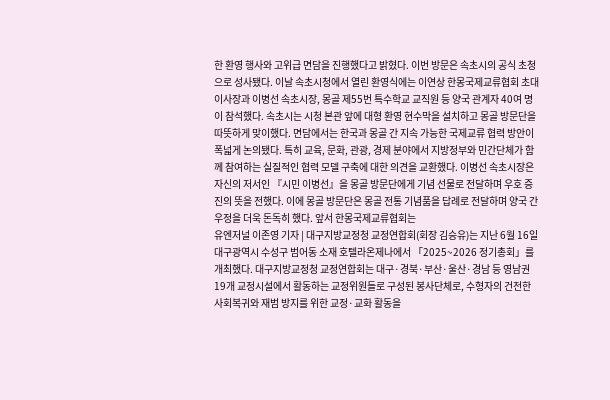한 환영 행사와 고위급 면담을 진행했다고 밝혔다. 이번 방문은 속초시의 공식 초청으로 성사됐다. 이날 속초시청에서 열린 환영식에는 이연상 한몽국제교류협회 초대 이사장과 이병선 속초시장, 몽골 제55번 특수학교 교직원 등 양국 관계자 40여 명이 참석했다. 속초시는 시청 본관 앞에 대형 환영 현수막을 설치하고 몽골 방문단을 따뜻하게 맞이했다. 면담에서는 한국과 몽골 간 지속 가능한 국제교류 협력 방안이 폭넓게 논의됐다. 특히 교육, 문화, 관광, 경제 분야에서 지방정부와 민간단체가 함께 참여하는 실질적인 협력 모델 구축에 대한 의견을 교환했다. 이병선 속초시장은 자신의 저서인 『시민 이병선』을 몽골 방문단에게 기념 선물로 전달하며 우호 증진의 뜻을 전했다. 이에 몽골 방문단은 몽골 전통 기념품을 답례로 전달하며 양국 간 우정을 더욱 돈독히 했다. 앞서 한몽국제교류협회는
유엔저널 이존영 기자 | 대구지방교정청 교정연합회(회장 김승유)는 지난 6월 16일 대구광역시 수성구 범어동 소재 호텔라온제나에서 「2025~2026 정기총회」를 개최했다. 대구지방교정청 교정연합회는 대구·경북·부산·울산·경남 등 영남권 19개 교정시설에서 활동하는 교정위원들로 구성된 봉사단체로, 수형자의 건전한 사회복귀와 재범 방지를 위한 교정·교화 활동을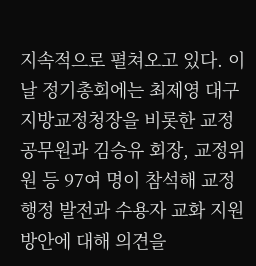지속적으로 펼쳐오고 있다. 이날 정기총회에는 최제영 대구지방교정청장을 비롯한 교정공무원과 김승유 회장, 교정위원 등 97여 명이 참석해 교정행정 발전과 수용자 교화 지원 방안에 대해 의견을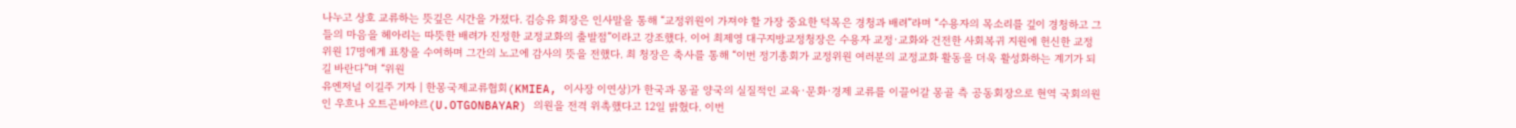나누고 상호 교류하는 뜻깊은 시간을 가졌다. 김승유 회장은 인사말을 통해 “교정위원이 가져야 할 가장 중요한 덕목은 경청과 배려”라며 “수용자의 목소리를 깊이 경청하고 그들의 마음을 헤아리는 따뜻한 배려가 진정한 교정교화의 출발점”이라고 강조했다. 이어 최제영 대구지방교정청장은 수용자 교정·교화와 건전한 사회복귀 지원에 헌신한 교정위원 17명에게 표창을 수여하며 그간의 노고에 감사의 뜻을 전했다. 최 청장은 축사를 통해 “이번 정기총회가 교정위원 여러분의 교정교화 활동을 더욱 활성화하는 계기가 되길 바란다”며 “위원
유엔저널 이길주 기자 | 한몽국제교류협회(KMIEA, 이사장 이연상)가 한국과 몽골 양국의 실질적인 교육·문화·경제 교류를 이끌어갈 몽골 측 공동회장으로 현역 국회의원인 우흐나 오트곤바야르(U.OTGONBAYAR) 의원을 전격 위촉했다고 12일 밝혔다. 이번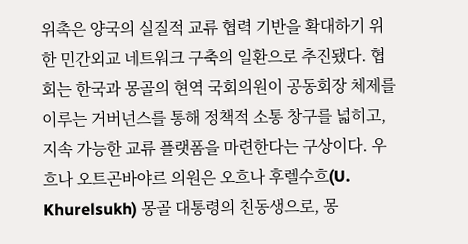위촉은 양국의 실질적 교류 협력 기반을 확대하기 위한 민간외교 네트워크 구축의 일환으로 추진됐다. 협회는 한국과 몽골의 현역 국회의원이 공동회장 체제를 이루는 거버넌스를 통해 정책적 소통 창구를 넓히고, 지속 가능한 교류 플랫폼을 마련한다는 구상이다. 우흐나 오트곤바야르 의원은 오흐나 후렐수흐(U. Khurelsukh) 몽골 대통령의 친동생으로, 몽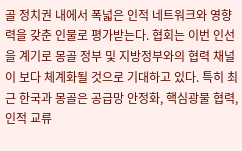골 정치권 내에서 폭넓은 인적 네트워크와 영향력을 갖춘 인물로 평가받는다. 협회는 이번 인선을 계기로 몽골 정부 및 지방정부와의 협력 채널이 보다 체계화될 것으로 기대하고 있다. 특히 최근 한국과 몽골은 공급망 안정화, 핵심광물 협력, 인적 교류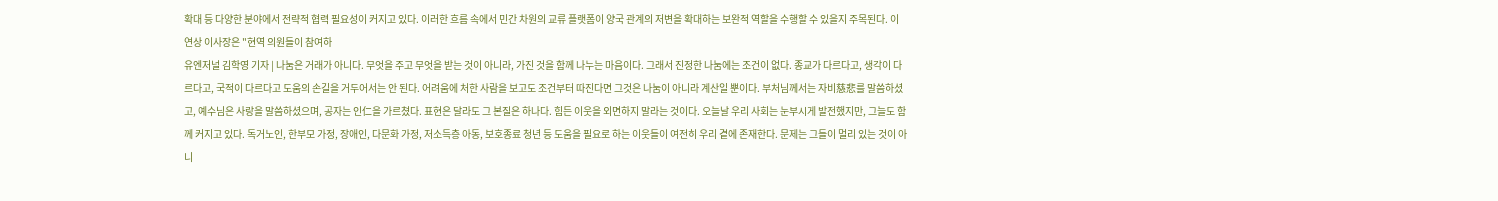확대 등 다양한 분야에서 전략적 협력 필요성이 커지고 있다. 이러한 흐름 속에서 민간 차원의 교류 플랫폼이 양국 관계의 저변을 확대하는 보완적 역할을 수행할 수 있을지 주목된다. 이연상 이사장은 "현역 의원들이 참여하
유엔저널 김학영 기자 | 나눔은 거래가 아니다. 무엇을 주고 무엇을 받는 것이 아니라, 가진 것을 함께 나누는 마음이다. 그래서 진정한 나눔에는 조건이 없다. 종교가 다르다고, 생각이 다르다고, 국적이 다르다고 도움의 손길을 거두어서는 안 된다. 어려움에 처한 사람을 보고도 조건부터 따진다면 그것은 나눔이 아니라 계산일 뿐이다. 부처님께서는 자비慈悲를 말씀하셨고, 예수님은 사랑을 말씀하셨으며, 공자는 인仁을 가르쳤다. 표현은 달라도 그 본질은 하나다. 힘든 이웃을 외면하지 말라는 것이다. 오늘날 우리 사회는 눈부시게 발전했지만, 그늘도 함께 커지고 있다. 독거노인, 한부모 가정, 장애인, 다문화 가정, 저소득층 아동, 보호종료 청년 등 도움을 필요로 하는 이웃들이 여전히 우리 곁에 존재한다. 문제는 그들이 멀리 있는 것이 아니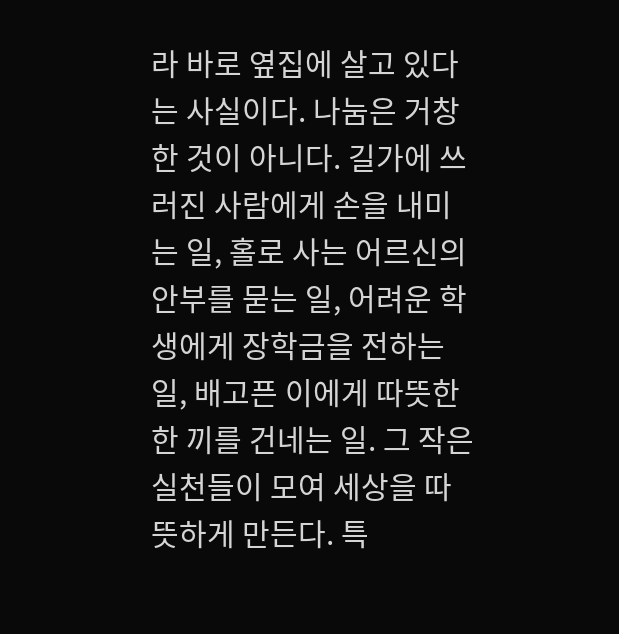라 바로 옆집에 살고 있다는 사실이다. 나눔은 거창한 것이 아니다. 길가에 쓰러진 사람에게 손을 내미는 일, 홀로 사는 어르신의 안부를 묻는 일, 어려운 학생에게 장학금을 전하는 일, 배고픈 이에게 따뜻한 한 끼를 건네는 일. 그 작은 실천들이 모여 세상을 따뜻하게 만든다. 특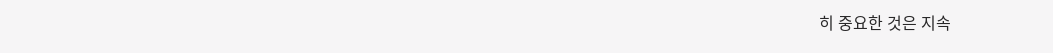히 중요한 것은 지속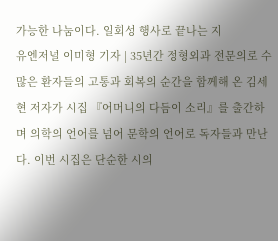가능한 나눔이다. 일회성 행사로 끝나는 지
유엔저널 이미형 기자 | 35년간 정형외과 전문의로 수많은 환자들의 고통과 회복의 순간을 함께해 온 김세현 저자가 시집 『어머니의 다듬이 소리』를 출간하며 의학의 언어를 넘어 문학의 언어로 독자들과 만난다. 이번 시집은 단순한 시의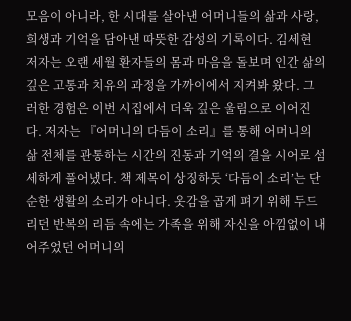모음이 아니라, 한 시대를 살아낸 어머니들의 삶과 사랑, 희생과 기억을 담아낸 따뜻한 감성의 기록이다. 김세현 저자는 오랜 세월 환자들의 몸과 마음을 돌보며 인간 삶의 깊은 고통과 치유의 과정을 가까이에서 지켜봐 왔다. 그러한 경험은 이번 시집에서 더욱 깊은 울림으로 이어진다. 저자는 『어머니의 다듬이 소리』를 통해 어머니의 삶 전체를 관통하는 시간의 진동과 기억의 결을 시어로 섬세하게 풀어냈다. 책 제목이 상징하듯 ‘다듬이 소리’는 단순한 생활의 소리가 아니다. 옷감을 곱게 펴기 위해 두드리던 반복의 리듬 속에는 가족을 위해 자신을 아낌없이 내어주었던 어머니의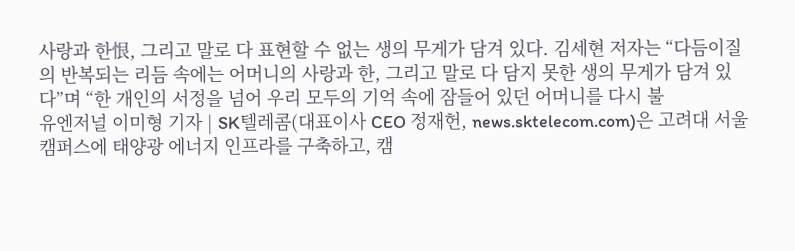사랑과 한恨, 그리고 말로 다 표현할 수 없는 생의 무게가 담겨 있다. 김세현 저자는 “다듬이질의 반복되는 리듬 속에는 어머니의 사랑과 한, 그리고 말로 다 담지 못한 생의 무게가 담겨 있다”며 “한 개인의 서정을 넘어 우리 모두의 기억 속에 잠들어 있던 어머니를 다시 불
유엔저널 이미형 기자 | SK텔레콤(대표이사 CEO 정재헌, news.sktelecom.com)은 고려대 서울캠퍼스에 태양광 에너지 인프라를 구축하고, 캠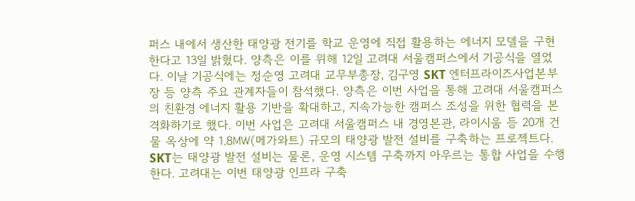퍼스 내에서 생산한 태양광 전기를 학교 운영에 직접 활용하는 에너지 모델을 구현한다고 13일 밝혔다. 양측은 이를 위해 12일 고려대 서울캠퍼스에서 기공식을 열었다. 이날 기공식에는 정순영 고려대 교무부총장, 김구영 SKT 엔터프라이즈사업본부장 등 양측 주요 관계자들이 참석했다. 양측은 이번 사업을 통해 고려대 서울캠퍼스의 친환경 에너지 활용 기반을 확대하고, 지속가능한 캠퍼스 조성을 위한 협력을 본격화하기로 했다. 이번 사업은 고려대 서울캠퍼스 내 경영본관, 라이시움 등 20개 건물 옥상에 약 1.8㎿(메가와트) 규모의 태양광 발전 설비를 구축하는 프로젝트다. SKT는 태양광 발전 설비는 물론, 운영 시스템 구축까지 아우르는 통합 사업을 수행한다. 고려대는 이번 태양광 인프라 구축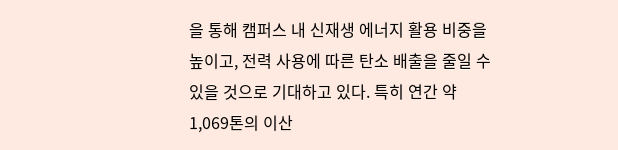을 통해 캠퍼스 내 신재생 에너지 활용 비중을 높이고, 전력 사용에 따른 탄소 배출을 줄일 수 있을 것으로 기대하고 있다. 특히 연간 약 1,069톤의 이산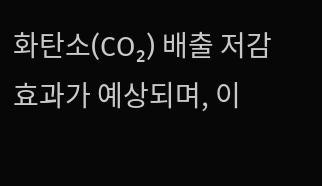화탄소(CO₂) 배출 저감 효과가 예상되며, 이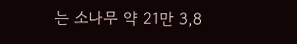는 소나무 약 21만 3,8